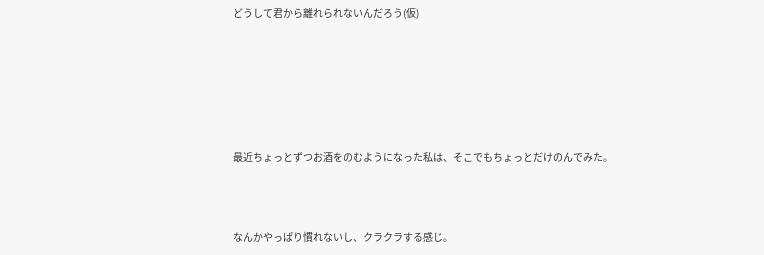どうして君から離れられないんだろう(仮)








最近ちょっとずつお酒をのむようになった私は、そこでもちょっとだけのんでみた。




なんかやっぱり慣れないし、クラクラする感じ。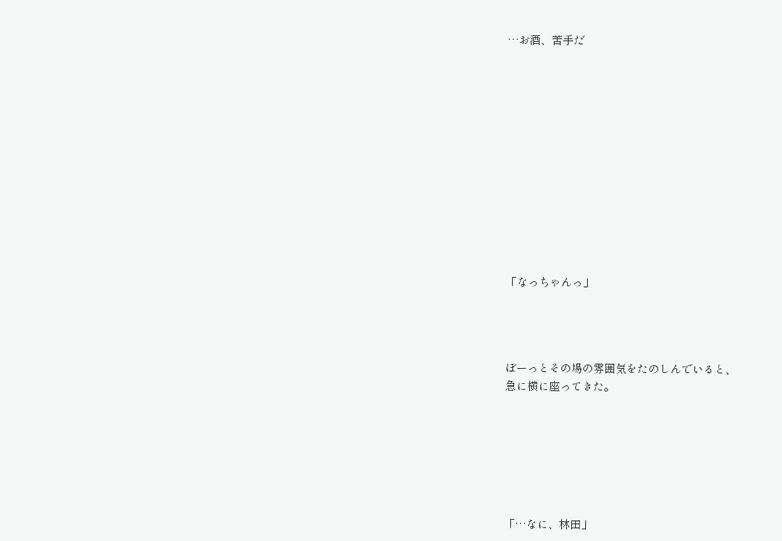…お酒、苦手だ













「なっちゃんっ」




ぼーっとその場の雰囲気をたのしんでいると、
急に横に座ってきた。







「…なに、林田」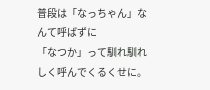普段は「なっちゃん」なんて呼ばずに
「なつか」って馴れ馴れしく呼んでくるくせに。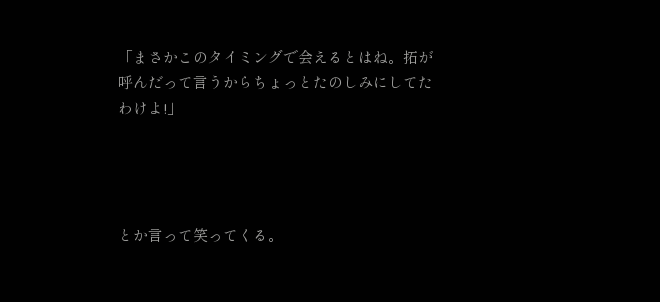「まさかこのタイミングで会えるとはね。拓が呼んだって言うからちょっとたのしみにしてたわけよ!」




とか言って笑ってくる。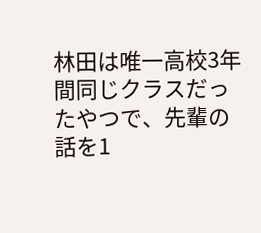林田は唯一高校3年間同じクラスだったやつで、先輩の話を1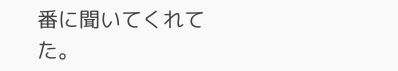番に聞いてくれてた。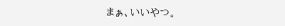まぁ、いいやつ。